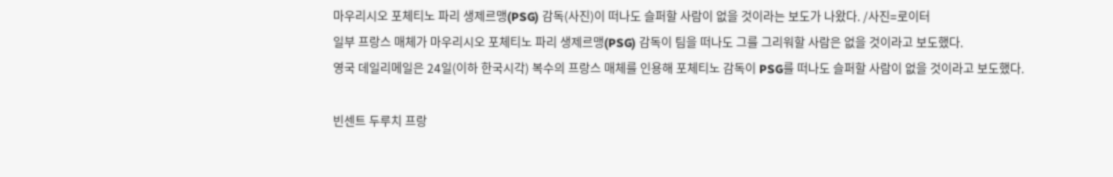마우리시오 포체티노 파리 생제르맹(PSG) 감독(사진)이 떠나도 슬퍼할 사람이 없을 것이라는 보도가 나왔다. /사진=로이터
일부 프랑스 매체가 마우리시오 포체티노 파리 생제르맹(PSG) 감독이 팀을 떠나도 그를 그리워할 사람은 없을 것이라고 보도했다.
영국 데일리메일은 24일(이하 한국시각) 복수의 프랑스 매체를 인용해 포체티노 감독이 PSG를 떠나도 슬퍼할 사람이 없을 것이라고 보도했다.

빈센트 두루치 프랑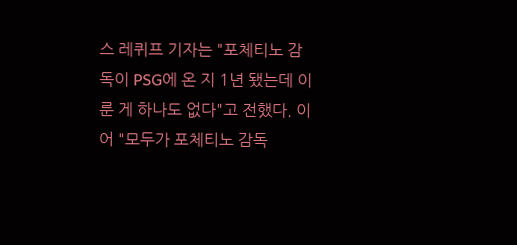스 레퀴프 기자는 "포체티노 감독이 PSG에 온 지 1년 됐는데 이룬 게 하나도 없다"고 전했다. 이어 "모두가 포체티노 감독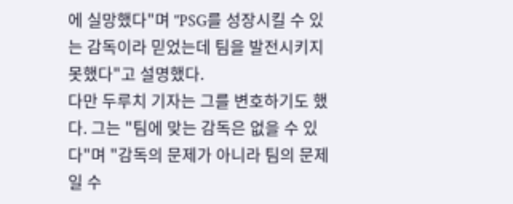에 실망했다"며 "PSG를 성장시킬 수 있는 감독이라 믿었는데 팀을 발전시키지 못했다"고 설명했다.
다만 두루치 기자는 그를 변호하기도 했다. 그는 "팀에 맞는 감독은 없을 수 있다"며 "감독의 문제가 아니라 팀의 문제일 수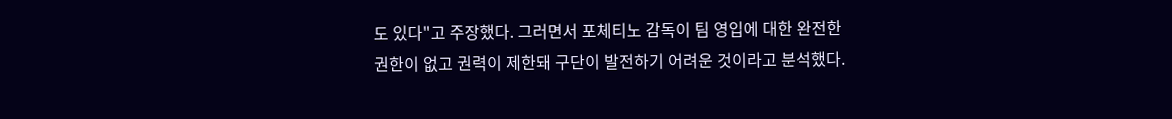도 있다"고 주장했다. 그러면서 포체티노 감독이 팀 영입에 대한 완전한 권한이 없고 권력이 제한돼 구단이 발전하기 어려운 것이라고 분석했다.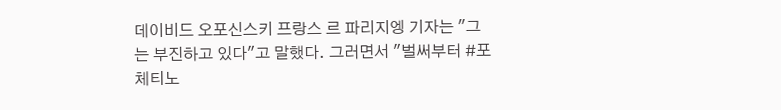데이비드 오포신스키 프랑스 르 파리지엥 기자는 "그는 부진하고 있다"고 말했다. 그러면서 "벌써부터 #포체티노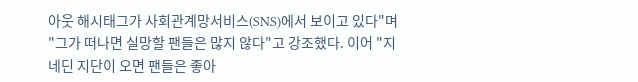아웃 해시태그가 사회관계망서비스(SNS)에서 보이고 있다"며 "그가 떠나면 실망할 팬들은 많지 않다"고 강조했다. 이어 "지네딘 지단이 오면 팬들은 좋아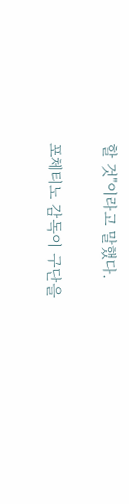할 것"이라고 말했다.

포체티노 감독이 구단을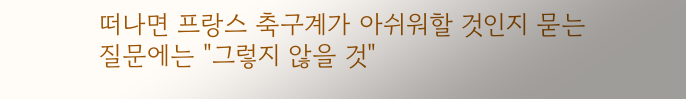떠나면 프랑스 축구계가 아쉬워할 것인지 묻는 질문에는 "그렇지 않을 것"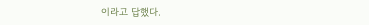이라고 답했다.